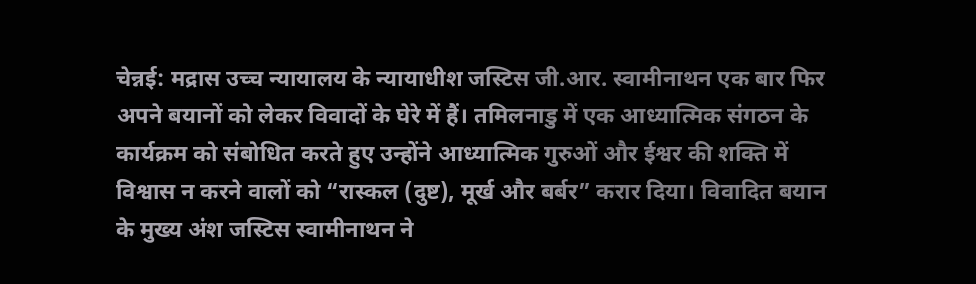चेन्नई: मद्रास उच्च न्यायालय के न्यायाधीश जस्टिस जी.आर. स्वामीनाथन एक बार फिर अपने बयानों को लेकर विवादों के घेरे में हैं। तमिलनाडु में एक आध्यात्मिक संगठन के कार्यक्रम को संबोधित करते हुए उन्होंने आध्यात्मिक गुरुओं और ईश्वर की शक्ति में विश्वास न करने वालों को “रास्कल (दुष्ट), मूर्ख और बर्बर” करार दिया। विवादित बयान के मुख्य अंश जस्टिस स्वामीनाथन ने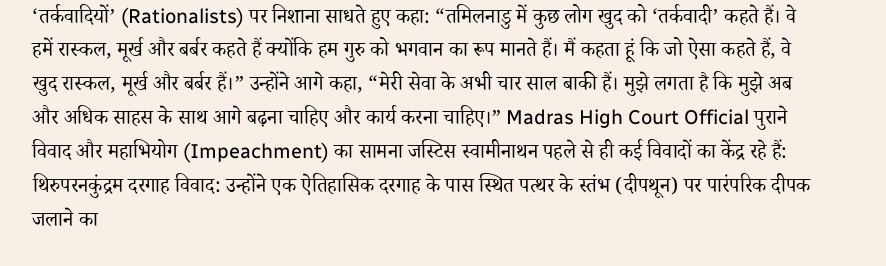‘तर्कवादियों’ (Rationalists) पर निशाना साधते हुए कहा: “तमिलनाडु में कुछ लोग खुद को ‘तर्कवादी’ कहते हैं। वे हमें रास्कल, मूर्ख और बर्बर कहते हैं क्योंकि हम गुरु को भगवान का रूप मानते हैं। मैं कहता हूं कि जो ऐसा कहते हैं, वे खुद रास्कल, मूर्ख और बर्बर हैं।” उन्होंने आगे कहा, “मेरी सेवा के अभी चार साल बाकी हैं। मुझे लगता है कि मुझे अब और अधिक साहस के साथ आगे बढ़ना चाहिए और कार्य करना चाहिए।” Madras High Court Official पुराने विवाद और महाभियोग (Impeachment) का सामना जस्टिस स्वामीनाथन पहले से ही कई विवादों का केंद्र रहे हैं: थिरुपरनकुंद्रम दरगाह विवाद: उन्होंने एक ऐतिहासिक दरगाह के पास स्थित पत्थर के स्तंभ (दीपथून) पर पारंपरिक दीपक जलाने का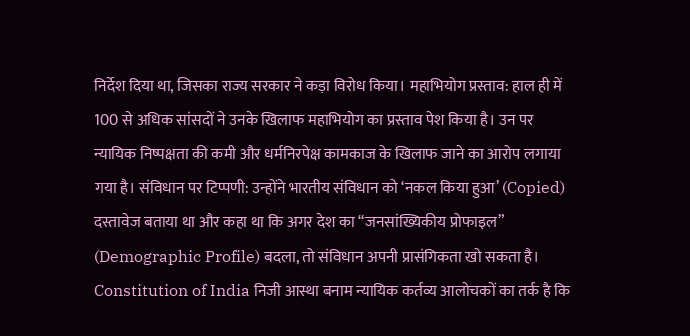निर्देश दिया था, जिसका राज्य सरकार ने कड़ा विरोध किया। महाभियोग प्रस्ताव: हाल ही में 100 से अधिक सांसदों ने उनके खिलाफ महाभियोग का प्रस्ताव पेश किया है। उन पर न्यायिक निष्पक्षता की कमी और धर्मनिरपेक्ष कामकाज के खिलाफ जाने का आरोप लगाया गया है। संविधान पर टिप्पणी: उन्होंने भारतीय संविधान को ‘नकल किया हुआ’ (Copied) दस्तावेज बताया था और कहा था कि अगर देश का “जनसांख्यिकीय प्रोफाइल” (Demographic Profile) बदला, तो संविधान अपनी प्रासंगिकता खो सकता है। Constitution of India निजी आस्था बनाम न्यायिक कर्तव्य आलोचकों का तर्क है कि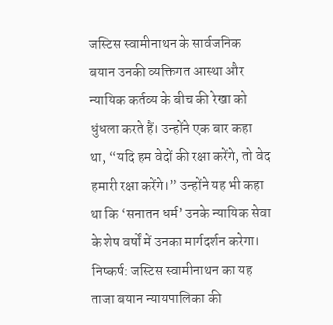जस्टिस स्वामीनाथन के सार्वजनिक बयान उनकी व्यक्तिगत आस्था और न्यायिक कर्तव्य के बीच की रेखा को धुंधला करते हैं। उन्होंने एक बार कहा था, “यदि हम वेदों की रक्षा करेंगे, तो वेद हमारी रक्षा करेंगे।” उन्होंने यह भी कहा था कि ‘सनातन धर्म’ उनके न्यायिक सेवा के शेष वर्षों में उनका मार्गदर्शन करेगा। निष्कर्ष: जस्टिस स्वामीनाथन का यह ताजा बयान न्यायपालिका की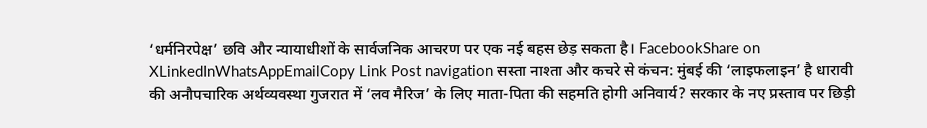‘धर्मनिरपेक्ष’ छवि और न्यायाधीशों के सार्वजनिक आचरण पर एक नई बहस छेड़ सकता है। FacebookShare on XLinkedInWhatsAppEmailCopy Link Post navigation सस्ता नाश्ता और कचरे से कंचन: मुंबई की ‘लाइफलाइन’ है धारावी की अनौपचारिक अर्थव्यवस्था गुजरात में ‘लव मैरिज’ के लिए माता-पिता की सहमति होगी अनिवार्य? सरकार के नए प्रस्ताव पर छिड़ी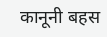कानूनी बहस